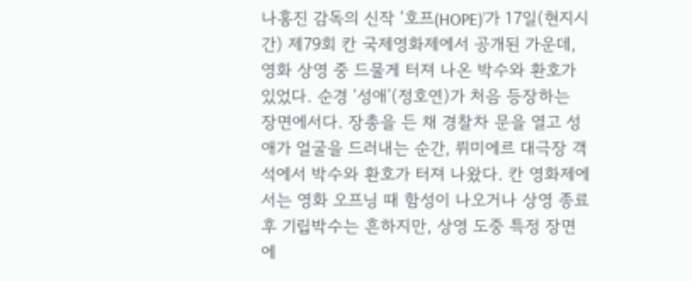나홍진 감독의 신작 ‘호프(HOPE)’가 17일(현지시간) 제79회 칸 국제영화제에서 공개된 가운데, 영화 상영 중 드물게 터져 나온 박수와 환호가 있었다. 순경 ‘성애’(정호연)가 처음 등장하는 장면에서다. 장총을 든 채 경찰차 문을 열고 성애가 얼굴을 드러내는 순간, 뤼미에르 대극장 객석에서 박수와 환호가 터져 나왔다. 칸 영화제에서는 영화 오프닝 때 함성이 나오거나 상영 종료 후 기립박수는 흔하지만, 상영 도중 특정 장면에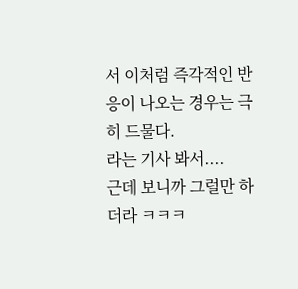서 이처럼 즉각적인 반응이 나오는 경우는 극히 드물다.
라는 기사 봐서....
근데 보니까 그럴만 하더라 ㅋㅋㅋ